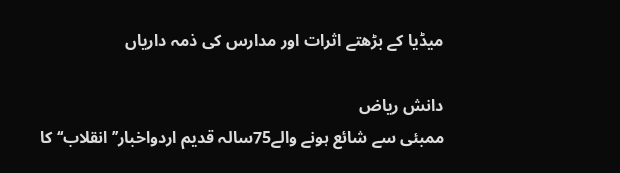میڈیا کے بڑھتے اثرات اور مدارس کی ذمہ داریاں

دانش ریاض
ممبئی سے شائع ہونے والے75سالہ قدیم اردواخبار’’انقلاب‘‘ کا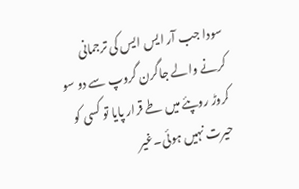سودا جب آر ایس ایس کی ترجمانی کرنے والے جاگرن گروپ سے دو سو کروڑ روپئے میں طے قرار پایا تو کسی کو حیرت نہیں ہوئی۔غیر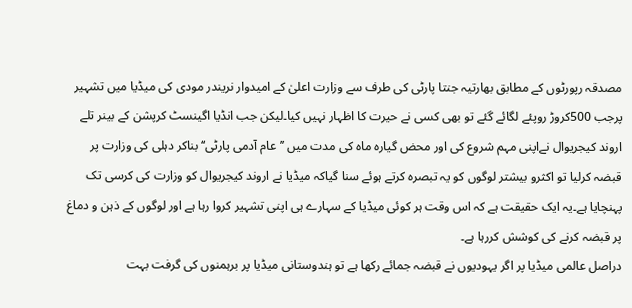مصدقہ رپورٹوں کے مطابق بھارتیہ جنتا پارٹی کی طرف سے وزارت اعلیٰ کے امیدوار نریندر مودی کی میڈیا میں تشہیر پرجب 500کروڑ روپئے لگائے گئے تو بھی کسی نے حیرت کا اظہار نہیں کیا۔لیکن جب انڈیا اگینسٹ کرپشن کے بینر تلے اروند کیجریوال نےاپنی مہم شروع کی اور محض گیارہ ماہ کی مدت میں ’’عام آدمی پارٹی‘‘بناکر دہلی کی وزارت پر قبضہ کرلیا تو اکثرو بیشتر لوگوں کو یہ تبصرہ کرتے ہوئے سنا گیاکہ میڈیا نے اروند کیجریوال کو وزارت کی کرسی تک پہنچایا ہے۔یہ ایک حقیقت ہے کہ اس وقت ہر کوئی میڈیا کے سہارے ہی اپنی تشہیر کروا رہا ہے اور لوگوں کے ذہن و دماغ پر قبضہ کرنے کی کوشش کررہا ہے۔
دراصل عالمی میڈیا پر اگر یہودیوں نے قبضہ جمائے رکھا ہے تو ہندوستانی میڈیا پر برہمنوں کی گرفت بہت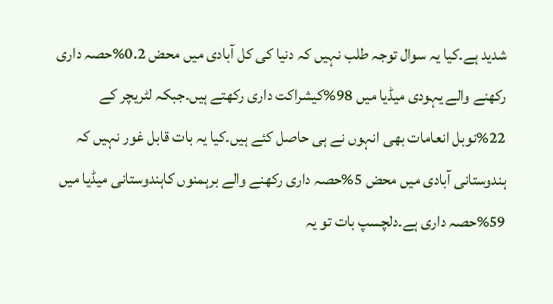شدید ہے۔کیا یہ سوال توجہ طلب نہیں کہ دنیا کی کل آبادی میں محض 0.2%حصہ داری رکھنے والے یہودی میڈیا میں 98%کیشراکت داری رکھتے ہیں۔جبکہ لٹریچر کے 22%نوبل انعامات بھی انہوں نے ہی حاصل کئے ہیں۔کیا یہ بات قابل غور نہیں کہ ہندوستانی آبادی میں محض 5%حصہ داری رکھنے والے برہمنوں کاہندوستانی میڈیا میں 59%حصہ داری ہے۔دلچسپ بات تو یہ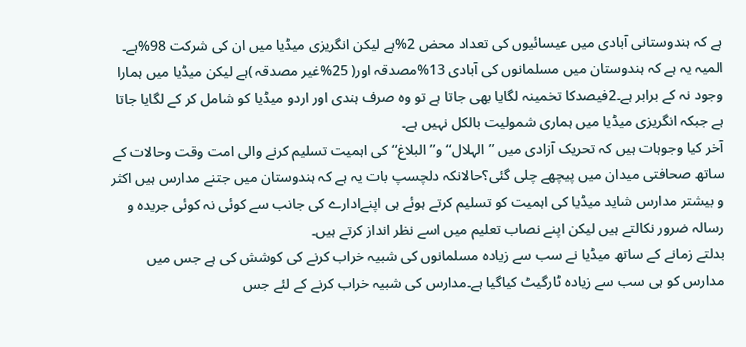ہے کہ ہندوستانی آبادی میں عیسائیوں کی تعداد محض 2%ہے لیکن انگریزی میڈیا میں ان کی شرکت 98%ہے۔
المیہ یہ ہے کہ ہندوستان میں مسلمانوں کی آبادی 13%مصدقہ اور( 25%غیر مصدقہ )ہے لیکن میڈیا میں ہمارا وجود نہ کے برابر ہے۔2فیصدکا تخمینہ لگایا بھی جاتا ہے تو وہ صرف ہندی اور اردو میڈیا کو شامل کر کے لگایا جاتا ہے جبکہ انگریزی میڈیا میں ہماری شمولیت بالکل نہیں ہے۔
آخر کیا وجوہات ہیں کہ تحریک آزادی میں ’’الہلال‘‘و’’ البلاغ‘‘کی اہمیت تسلیم کرنے والی امت وقت وحالات کے ساتھ صحافتی میدان میں پیچھے چلی گئی؟حالانکہ دلچسپ بات یہ ہے کہ ہندوستان میں جتنے مدارس ہیں اکثر و بیشتر مدارس شاید میڈیا کی اہمیت کو تسلیم کرتے ہوئے ہی اپنےادارے کی جانب سے کوئی نہ کوئی جریدہ و رسالہ ضرور نکالتے ہیں لیکن اپنے نصاب تعلیم میں اسے نظر انداز کرتے ہیں۔
بدلتے زمانے کے ساتھ میڈیا نے سب سے زیادہ مسلمانوں کی شبیہ خراب کرنے کی کوشش کی ہے جس میں مدارس کو ہی سب سے زیادہ ٹارگیٹ کیاگیا ہے۔مدارس کی شبیہ خراب کرنے کے لئے جس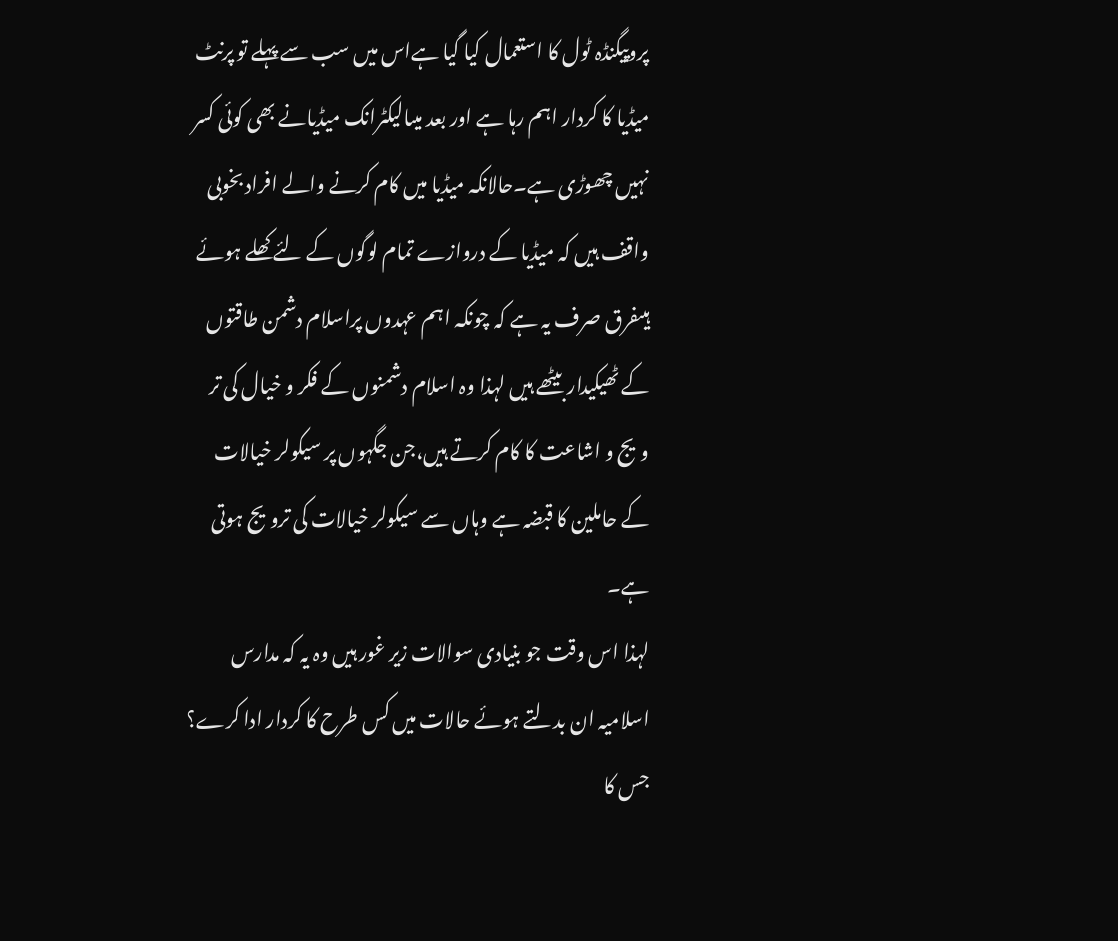پروپیگنڈہ ٹول کا استعمال کیا گیا ہےاس میں سب سے پہلے تو پرنٹ میڈیا کا کردار اہم رہا ہے اور بعد میںالیکٹرانک میڈیانے بھی کوئی کسر نہیں چھوڑی ہے۔حالانکہ میڈیا میں کام کرنے والے افراد بخوبی واقف ہیں کہ میڈیا کے دروازے تمام لوگوں کے لئے کھلے ہوئے ہیںفرق صرف یہ ہے کہ چونکہ اہم عہدوں پراسلام دشمن طاقتوں کے ٹھیکیدار بیٹھے ہیں لہذا وہ اسلام دشمنوں کے فکر و خیال کی تر ویج و اشاعت کا کام کرتے ہیں،جن جگہوں پر سیکولر خیالات کے حاملین کا قبضہ ہے وہاں سے سیکولر خیالات کی ترویج ہوتی ہے۔
لہذا اس وقت جو بنیادی سوالات زیر غور ہیں وہ یہ کہ مدارس اسلامیہ ان بدلتے ہوئے حالات میں کس طرح کا کردار ادا کرے؟
جس کا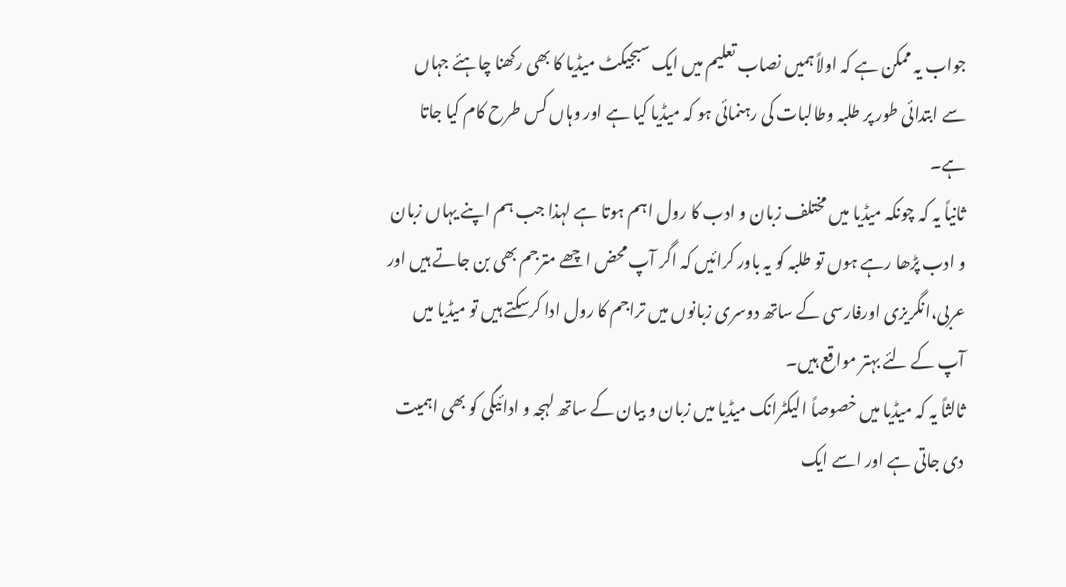جواب یہ ممکن ہے کہ اولاً ہمیں نصاب تعلیم میں ایک سبجیکٹ میڈیا کا بھی رکھنا چاہئے جہاں سے ابتدائی طور پر طلبہ وطالبات کی رہنمائی ہو کہ میڈیا کیا ہے اور وہاں کس طرح کام کیا جاتا ہے۔
ثانیاً یہ کہ چونکہ میڈیا میں مختلف زبان و ادب کا رول اہم ہوتا ہے لہذا جب ہم اپنے یہاں زبان و ادب پڑھا رہے ہوں تو طلبہ کو یہ باور کرائیں کہ اگر آپ محض اچھے مترجم بھی بن جاتے ہیں اور عربی،انگریزی اورفارسی کے ساتھ دوسری زبانوں میں تراجم کا رول ادا کرسکتے ہیں تو میڈیا میں آپ کے لئے بہتر مواقع ہیں۔
ثالثاً یہ کہ میڈیا میں خصوصاً الیکٹرانک میڈیا میں زبان و بیان کے ساتھ لہجہ و ادائیگی کو بھی اہمیت دی جاتی ہے اور اسے ایک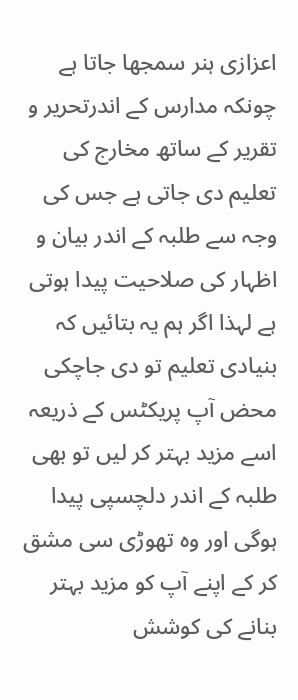اعزازی ہنر سمجھا جاتا ہے چونکہ مدارس کے اندرتحریر و تقریر کے ساتھ مخارج کی تعلیم دی جاتی ہے جس کی وجہ سے طلبہ کے اندر بیان و اظہار کی صلاحیت پیدا ہوتی ہے لہذا اگر ہم یہ بتائیں کہ بنیادی تعلیم تو دی جاچکی محض آپ پریکٹس کے ذریعہ اسے مزید بہتر کر لیں تو بھی طلبہ کے اندر دلچسپی پیدا ہوگی اور وہ تھوڑی سی مشق کر کے اپنے آپ کو مزید بہتر بنانے کی کوشش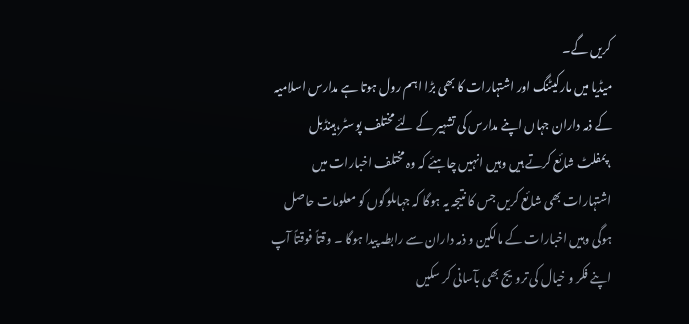کریں گے۔
میڈیا میں مارکیٹنگ اور اشتہارات کا بھی بڑا اہم رول ہوتا ہے مدارس اسلامیہ کے ذمہ داران جہاں اپنے مدارس کی تشہیر کے لئے مختلف پوسٹر،ہینڈبل ،پمفلٹ شائع کرتے ہیں وہیں انہیں چاہئے کہ وہ مختلف اخبارات میں اشتہارات بھی شائع کریں جس کا نتیجہ یہ ہوگا کہ جہاںلوگوں کو معلومات حاصل ہوگی وہیں اخبارات کے مالکین و ذمہ داران سے رابطہ پیدا ہوگا ۔ وقتاً فوقتاً آپ اپنے فکر و خیال کی ترویج بھی بآسانی کر سکیں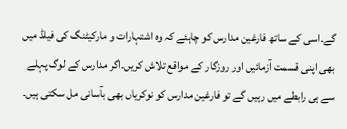گے۔اسی کے ساتھ فارغین مدارس کو چاہئے کہ وہ اشتہارات و مارکیٹنگ کی فیلڈ میں بھی اپنی قسمت آزمائیں اور روزگار کے مواقع تلاش کریں۔اگر مدارس کے لوگ پہلے سے ہی رابطے میں رہیں گے تو فارغین مدارس کو نوکریاں بھی بآسانی مل سکتی ہیں۔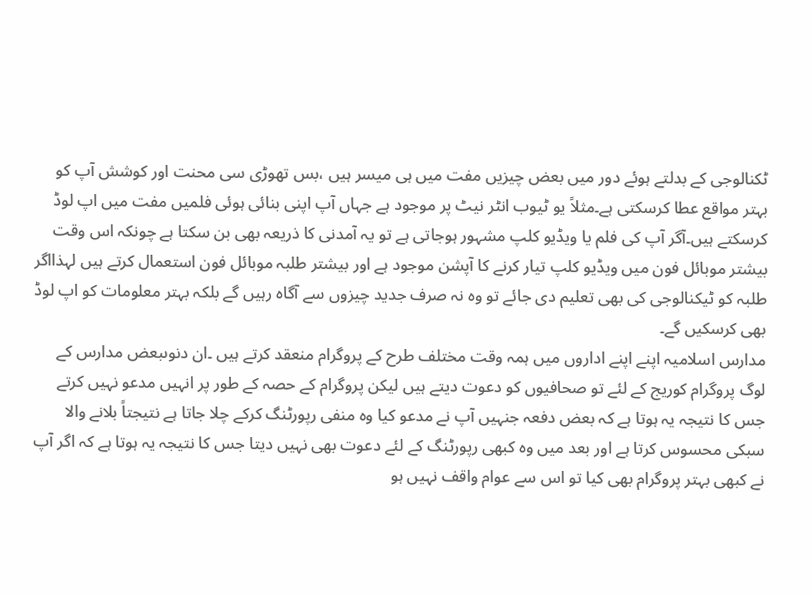ٹکنالوجی کے بدلتے ہوئے دور میں بعض چیزیں مفت میں ہی میسر ہیں ،بس تھوڑی سی محنت اور کوشش آپ کو بہتر مواقع عطا کرسکتی ہے۔مثلاً یو ٹیوب انٹر نیٹ پر موجود ہے جہاں آپ اپنی بنائی ہوئی فلمیں مفت میں اپ لوڈ کرسکتے ہیں۔آگر آپ کی فلم یا ویڈیو کلپ مشہور ہوجاتی ہے تو یہ آمدنی کا ذریعہ بھی بن سکتا ہے چونکہ اس وقت بیشتر موبائل فون میں ویڈیو کلپ تیار کرنے کا آپشن موجود ہے اور بیشتر طلبہ موبائل فون استعمال کرتے ہیں لہذااگر طلبہ کو ٹیکنالوجی کی بھی تعلیم دی جائے تو وہ نہ صرف جدید چیزوں سے آگاہ رہیں گے بلکہ بہتر معلومات کو اپ لوڈ بھی کرسکیں گے۔
مدارس اسلامیہ اپنے اپنے اداروں میں ہمہ وقت مختلف طرح کے پروگرام منعقد کرتے ہیں ۔ان دنوںبعض مدارس کے لوگ پروگرام کوریج کے لئے تو صحافیوں کو دعوت دیتے ہیں لیکن پروگرام کے حصہ کے طور پر انہیں مدعو نہیں کرتے جس کا نتیجہ یہ ہوتا ہے کہ بعض دفعہ جنہیں آپ نے مدعو کیا وہ منفی رپورٹنگ کرکے چلا جاتا ہے نتیجتاً بلانے والا سبکی محسوس کرتا ہے اور بعد میں وہ کبھی رپورٹنگ کے لئے دعوت بھی نہیں دیتا جس کا نتیجہ یہ ہوتا ہے کہ اگر آپ نے کبھی بہتر پروگرام بھی کیا تو اس سے عوام واقف نہیں ہو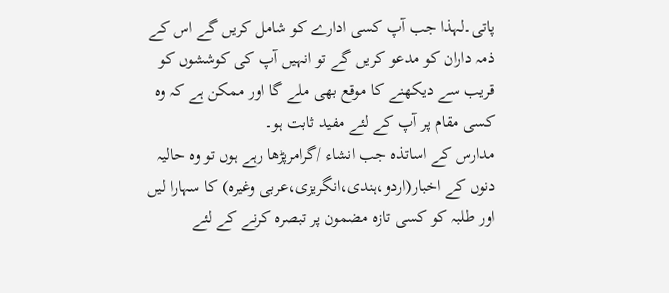پاتی۔لہذا جب آپ کسی ادارے کو شامل کریں گے اس کے ذمہ داران کو مدعو کریں گے تو انہیں آپ کی کوششوں کو قریب سے دیکھنے کا موقع بھی ملے گا اور ممکن ہے کہ وہ کسی مقام پر آپ کے لئے مفید ثابت ہو۔
مدارس کے اساتذہ جب انشاء /گرامرپڑھا رہے ہوں تو وہ حالیہ دنوں کے اخبار(اردو،ہندی،انگریزی،عربی وغیرہ) کا سہارا لیں اور طلبہ کو کسی تازہ مضمون پر تبصرہ کرنے کے لئے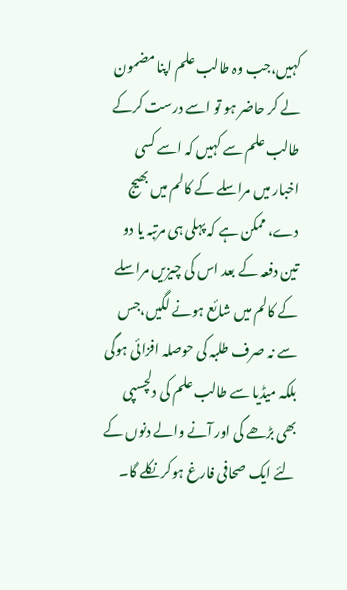کہیں،جب وہ طالب علم اپنا مضمون لے کر حاضر ہو تو اسے درست کرکے طالب علم سے کہیں کہ اسے کسی اخبار میں مراسلے کے کالم میں بھیج دے، ممکن ہے کہ پہلی ہی مرتبہ یا دو تین دفعہ کے بعد اس کی چیزیں مراسلے کے کالم میں شائع ہونے لگیں،جس سے نہ صرف طلبہ کی حوصلہ افزائی ہوگی بلکہ میڈیا سے طالب علم کی دلچسپی بھی بڑھے گی اور آنے والے دنوں کے لئے ایک صحافی فارغ ہوکر نکلے گا۔